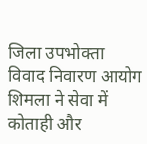जिला उपभोक्ता विवाद निवारण आयोग शिमला ने सेवा में कोताही और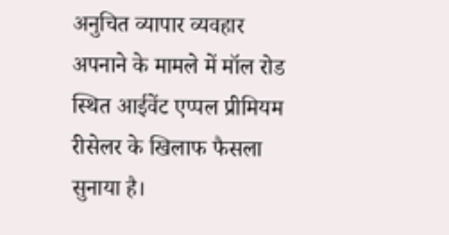अनुचित व्यापार व्यवहार अपनाने के मामले में मॉल रोड स्थित आईवेंट एप्पल प्रीमियम रीसेलर के खिलाफ फैसला सुनाया है।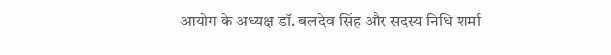आयोग के अध्यक्ष डॉ. बलदेव सिंह और सदस्य निधि शर्मा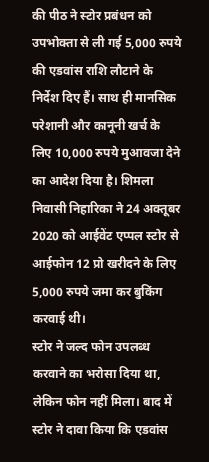की पीठ ने स्टोर प्रबंधन को उपभोक्ता से ली गई 5,000 रुपये की एडवांस राशि लौटाने के निर्देश दिए हैं। साथ ही मानसिक परेशानी और कानूनी खर्च के लिए 10,000 रुपये मुआवजा देने का आदेश दिया है। शिमला निवासी निहारिका ने 24 अक्तूबर 2020 को आईवेंट एप्पल स्टोर से आईफोन 12 प्रो खरीदने के लिए 5,000 रुपये जमा कर बुकिंग करवाई थी।
स्टोर ने जल्द फोन उपलब्ध करवाने का भरोसा दिया था, लेकिन फोन नहीं मिला। बाद में स्टोर ने दावा किया कि एडवांस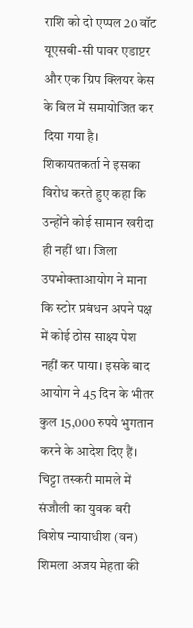राशि को दो एप्पल 20 वॉट यूएसबी-सी पावर एडाप्टर और एक ग्रिप क्लियर केस के बिल में समायोजित कर दिया गया है। शिकायतकर्ता ने इसका विरोध करते हुए कहा कि उन्होंने कोई सामान खरीदा ही नहीं था। जिला उपभोक्ताआयोग ने माना कि स्टोर प्रबंधन अपने पक्ष में कोई ठोस साक्ष्य पेश नहीं कर पाया। इसके बाद आयोग ने 45 दिन के भीतर कुल 15,000 रुपये भुगतान करने के आदेश दिए हैं।
चिट्टा तस्करी मामले में संजौली का युवक बरी
विशेष न्यायाधीश (वन) शिमला अजय मेहता की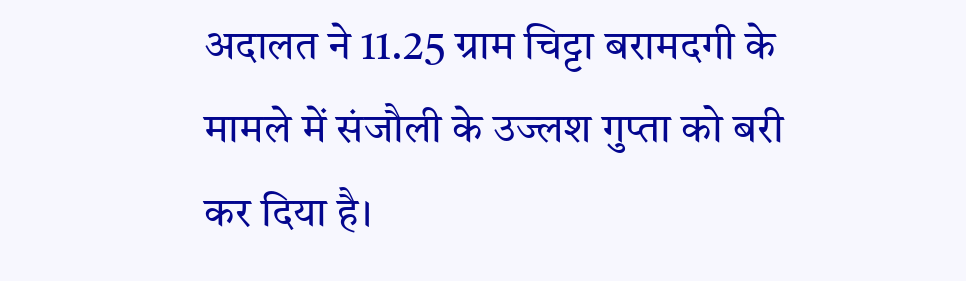अदालत ने 11.25 ग्राम चिट्टा बरामदगी के मामले में संजौली के उज्लश गुप्ता को बरी कर दिया है।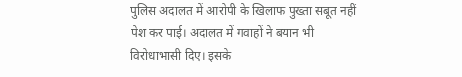पुलिस अदालत में आरोपी के खिलाफ पुख्ता सबूत नहीं पेश कर पाई। अदालत में गवाहों ने बयान भी विरोधाभासी दिए। इसके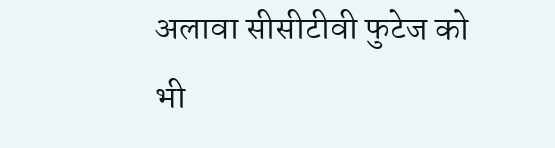अलावा सीसीटीवी फुटेज को भी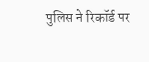पुलिस ने रिकॉर्ड पर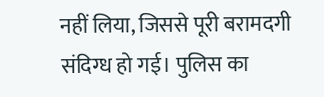नहीं लिया, जिससे पूरी बरामदगी संदिग्ध हो गई। पुलिस का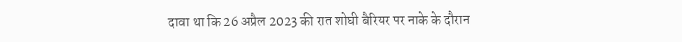दावा था कि 26 अप्रैल 2023 की रात शोघी बैरियर पर नाके के दौरान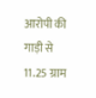आरोपी की गाड़ी से 11.25 ग्राम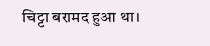चिट्टा बरामद हुआ था।